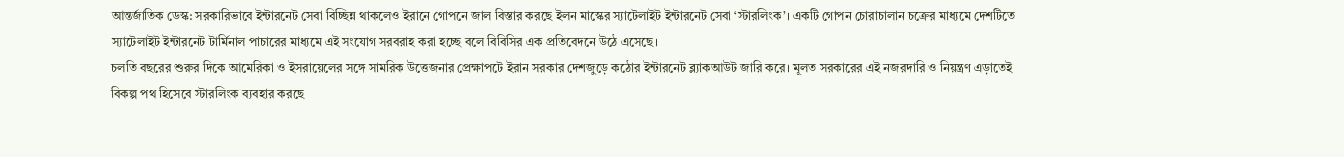আন্তর্জাতিক ডেস্ক: সরকারিভাবে ইন্টারনেট সেবা বিচ্ছিন্ন থাকলেও ইরানে গোপনে জাল বিস্তার করছে ইলন মাস্কের স্যাটেলাইট ইন্টারনেট সেবা ‘স্টারলিংক’। একটি গোপন চোরাচালান চক্রের মাধ্যমে দেশটিতে স্যাটেলাইট ইন্টারনেট টার্মিনাল পাচারের মাধ্যমে এই সংযোগ সরবরাহ করা হচ্ছে বলে বিবিসির এক প্রতিবেদনে উঠে এসেছে।
চলতি বছরের শুরুর দিকে আমেরিকা ও ইসরায়েলের সঙ্গে সামরিক উত্তেজনার প্রেক্ষাপটে ইরান সরকার দেশজুড়ে কঠোর ইন্টারনেট ব্ল্যাকআউট জারি করে। মূলত সরকারের এই নজরদারি ও নিয়ন্ত্রণ এড়াতেই বিকল্প পথ হিসেবে স্টারলিংক ব্যবহার করছে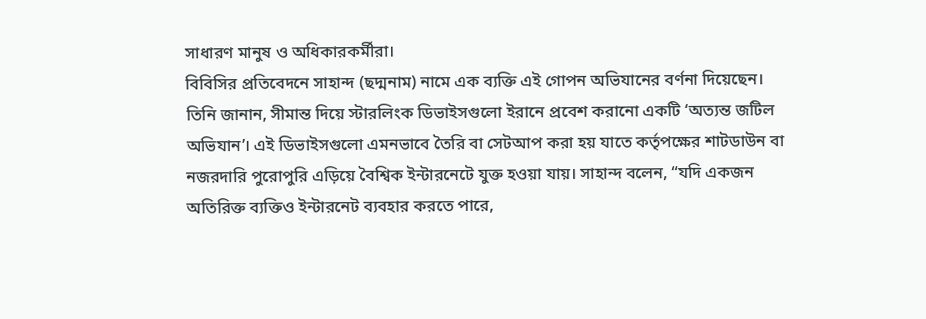সাধারণ মানুষ ও অধিকারকর্মীরা।
বিবিসির প্রতিবেদনে সাহান্দ (ছদ্মনাম) নামে এক ব্যক্তি এই গোপন অভিযানের বর্ণনা দিয়েছেন। তিনি জানান, সীমান্ত দিয়ে স্টারলিংক ডিভাইসগুলো ইরানে প্রবেশ করানো একটি ‘অত্যন্ত জটিল অভিযান’। এই ডিভাইসগুলো এমনভাবে তৈরি বা সেটআপ করা হয় যাতে কর্তৃপক্ষের শাটডাউন বা নজরদারি পুরোপুরি এড়িয়ে বৈশ্বিক ইন্টারনেটে যুক্ত হওয়া যায়। সাহান্দ বলেন, “যদি একজন অতিরিক্ত ব্যক্তিও ইন্টারনেট ব্যবহার করতে পারে,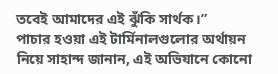তবেই আমাদের এই ঝুঁকি সার্থক।”
পাচার হওয়া এই টার্মিনালগুলোর অর্থায়ন নিয়ে সাহান্দ জানান, এই অভিযানে কোনো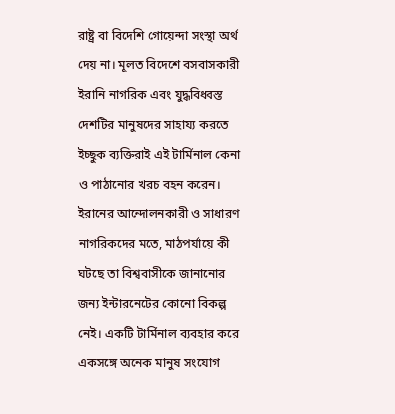রাষ্ট্র বা বিদেশি গোয়েন্দা সংস্থা অর্থ দেয় না। মূলত বিদেশে বসবাসকারী ইরানি নাগরিক এবং যুদ্ধবিধ্বস্ত দেশটির মানুষদের সাহায্য করতে ইচ্ছুক ব্যক্তিরাই এই টার্মিনাল কেনা ও পাঠানোর খরচ বহন করেন।
ইরানের আন্দোলনকারী ও সাধারণ নাগরিকদের মতে, মাঠপর্যায়ে কী ঘটছে তা বিশ্ববাসীকে জানানোর জন্য ইন্টারনেটের কোনো বিকল্প নেই। একটি টার্মিনাল ব্যবহার করে একসঙ্গে অনেক মানুষ সংযোগ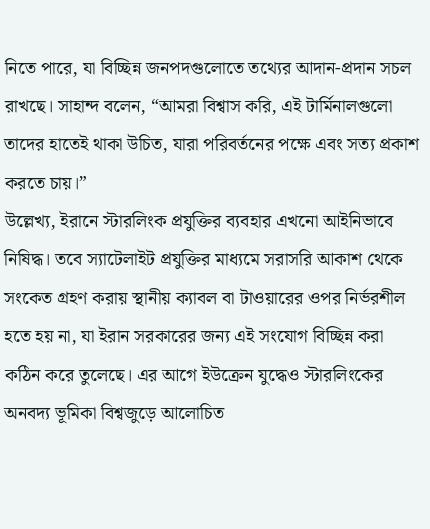নিতে পারে, যা বিচ্ছিন্ন জনপদগুলোতে তথ্যের আদান-প্রদান সচল রাখছে। সাহান্দ বলেন, “আমরা বিশ্বাস করি, এই টার্মিনালগুলো তাদের হাতেই থাকা উচিত, যারা পরিবর্তনের পক্ষে এবং সত্য প্রকাশ করতে চায়।”
উল্লেখ্য, ইরানে স্টারলিংক প্রযুক্তির ব্যবহার এখনো আইনিভাবে নিষিদ্ধ। তবে স্যাটেলাইট প্রযুক্তির মাধ্যমে সরাসরি আকাশ থেকে সংকেত গ্রহণ করায় স্থানীয় ক্যাবল বা টাওয়ারের ওপর নির্ভরশীল হতে হয় না, যা ইরান সরকারের জন্য এই সংযোগ বিচ্ছিন্ন করা কঠিন করে তুলেছে। এর আগে ইউক্রেন যুদ্ধেও স্টারলিংকের অনবদ্য ভূমিকা বিশ্বজুড়ে আলোচিত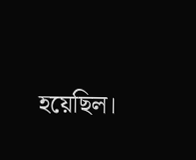হয়েছিল।